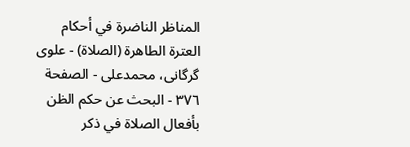المناظر الناضرة في أحکام العترة الطاهرة (الصلاة) - علوی گرگانی، محمدعلی - الصفحة ٣٧٦ - البحث عن حكم الظن بأفعال الصلاة في ذكر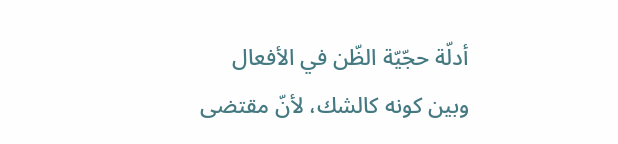أدلّة حجّيّة الظّن في الأفعال
وبين كونه كالشك، لأنّ مقتضى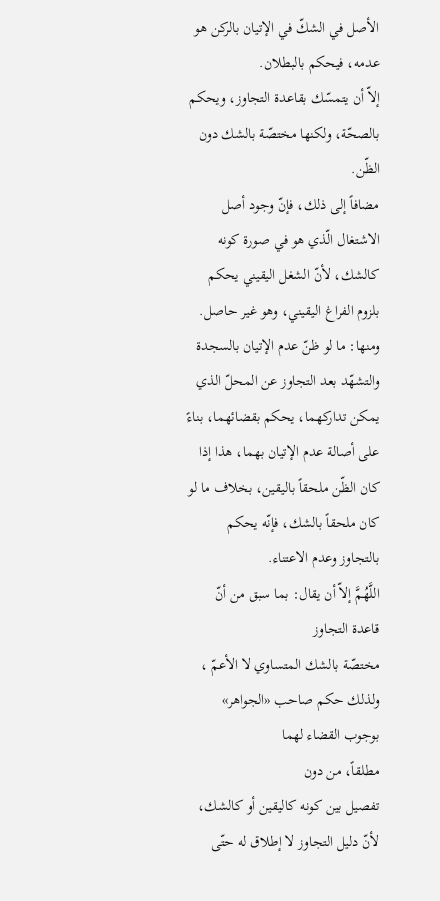الأصل في الشكّ في الإتيان بالركن هو عدمه، فيحكم بالبطلان.
إلاّ أن يتمسّك بقاعدة التجاوز، ويحكم بالصحّة، ولكنها مختصّة بالشك دون الظّن.
مضافاً إلى ذلك، فإنّ وجود أصل الاشتغال الّذي هو في صورة كونه كالشك، لأنّ الشغل اليقيني يحكم بلزوم الفراغ اليقيني، وهو غير حاصل.
ومنها: ما لو ظنّ عدم الإتيان بالسجدة والتشهّد بعد التجاوز عن المحلّ الذي يمكن تداركهما، يحكم بقضائهما، بناءً على أصالة عدم الإتيان بهما، هذا إذا كان الظّن ملحقاً باليقين، بخلاف ما لو كان ملحقاً بالشك، فإنّه يحكم بالتجاوز وعدم الاعتناء.
اللَّهُمَّ إلاّ أن يقال: بما سبق من أنّ قاعدة التجاوز
مختصّة بالشك المتساوي لا الأعمّ ، ولذلك حكم صاحب «الجواهر» بوجوب القضاء لهما
مطلقاً، من دون
تفصيل بين كونه كاليقين أو كالشك، لأنّ دليل التجاوز لا إطلاق له حتّى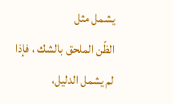يشمل مثل
الظّن الملحق بالشك ، فإذا لم يشمل الدليل،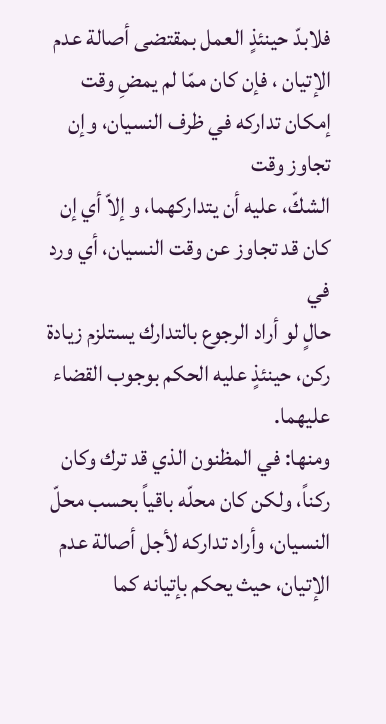فلابدّ حينئذٍ العمل بمقتضى أصالة عدم
الإتيان ، فإن كان ممّا لم يمضِ وقت إمكان تداركه في ظرف النسيان، وإن تجاوز وقت
الشكّ، عليه أن يتداركهما، و إلاّ أي إن كان قد تجاوز عن وقت النسيان، أي ورد في
حالٍ لو أراد الرجوع بالتدارك يستلزم زيادة ركن، حينئذٍ عليه الحكم بوجوب القضاء
عليهما.
ومنها: في المظنون الذي قد ترك وكان ركناً، ولكن كان محلّه باقياً بحسب محلّ النسيان، وأراد تداركه لأجل أصالة عدم الإتيان، حيث يحكم بإتيانه كما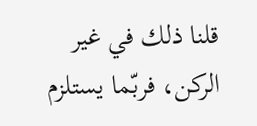قلنا ذلك في غير الركن، فربّما يستلزم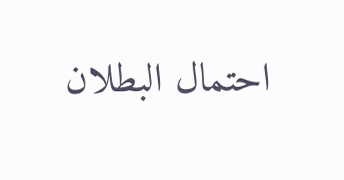احتمال البطلان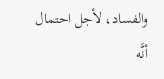والفساد، لأجل احتمال أنَّه